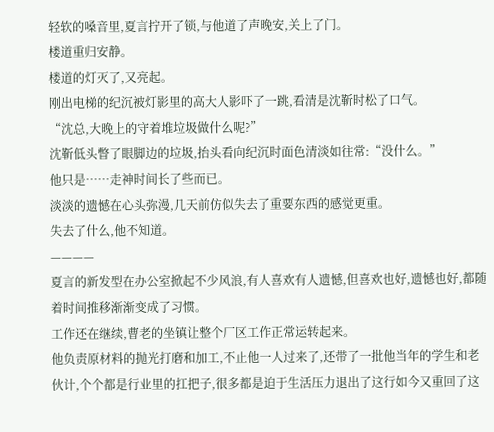轻软的嗓音里,夏言拧开了锁,与他道了声晚安,关上了门。
楼道重归安静。
楼道的灯灭了,又亮起。
刚出电梯的纪沉被灯影里的高大人影吓了一跳,看清是沈靳时松了口气。
“沈总,大晚上的守着堆垃圾做什么呢?”
沈靳低头瞥了眼脚边的垃圾,抬头看向纪沉时面色清淡如往常:“没什么。”
他只是……走神时间长了些而已。
淡淡的遗憾在心头弥漫,几天前仿似失去了重要东西的感觉更重。
失去了什么,他不知道。
————
夏言的新发型在办公室掀起不少风浪,有人喜欢有人遗憾,但喜欢也好,遗憾也好,都随着时间推移渐渐变成了习惯。
工作还在继续,曹老的坐镇让整个厂区工作正常运转起来。
他负责原材料的抛光打磨和加工,不止他一人过来了,还带了一批他当年的学生和老伙计,个个都是行业里的扛把子,很多都是迫于生活压力退出了这行如今又重回了这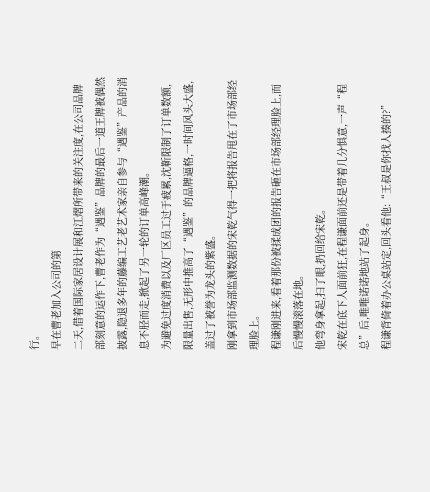行。
早在曹老加入公司的第
二天,借着国际家居设计展和江熠所带来的关注度,在公司品牌部刻意的运作下,曹老作为“遇鉴”品牌的最后一道王牌被偶然披露,隐退多年的藤编工艺老艺术家亲自参与“遇鉴”产品的消息不胫而走,掀起了另一轮的订单高峰潮。
为避免过度消费以及厂区员工过于疲累,沈靳限制了订单数额,限量出售,无形中推高了“遇鉴”的品牌逼格,一时间风头大盛,盖过了被誉为龙头的紫盛。
刚拿到市场部监测数据的宋乾气得一把将报告甩在了市场部经理脸上。
程谦刚进来,看着那份被揉成团的报告砸在市场部经理脸上,而后慢慢滚落在地。
他弯身拿起,扫了眼,扔回给宋乾。
宋乾在底下人面前狂,在程谦面前还是带着几分惧意,一声“程总”后,唯唯诺诺地站了起身。
程谦背倚着办公桌站定,回头看他:“王叔是你找人揍的?”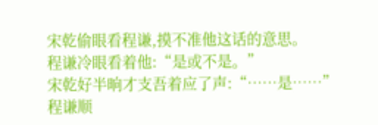宋乾偷眼看程谦,摸不准他这话的意思。
程谦冷眼看着他:“是或不是。”
宋乾好半晌才支吾着应了声:“……是……”
程谦顺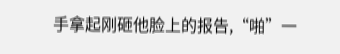手拿起刚砸他脸上的报告,“啪”一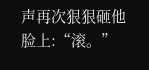声再次狠狠砸他脸上:“滚。”